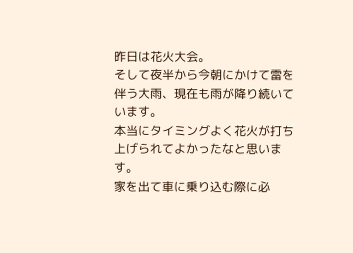昨日は花火大会。
そして夜半から今朝にかけて雷を伴う大雨、現在も雨が降り続いています。
本当にタイミングよく花火が打ち上げられてよかったなと思います。
家を出て車に乗り込む際に必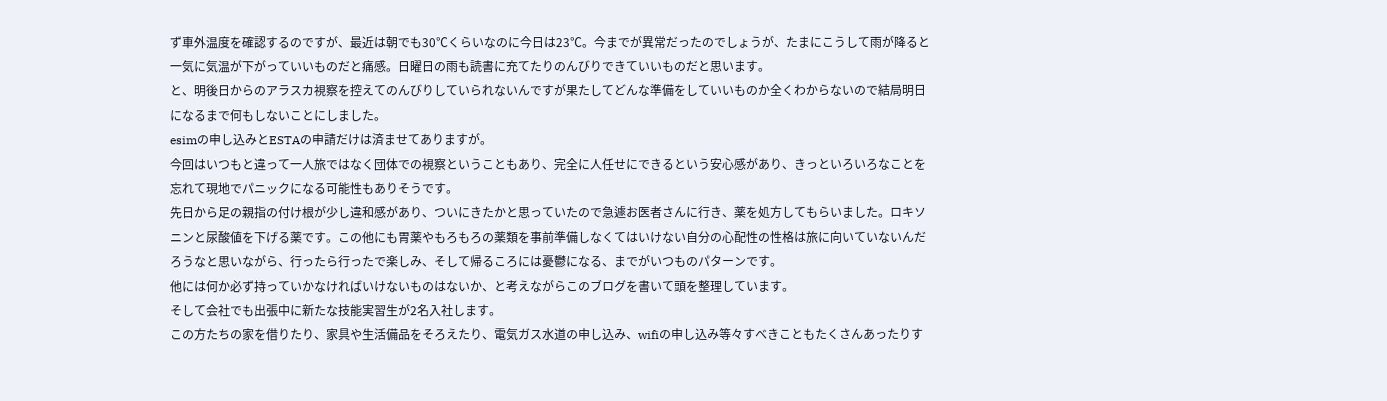ず車外温度を確認するのですが、最近は朝でも30℃くらいなのに今日は23℃。今までが異常だったのでしょうが、たまにこうして雨が降ると一気に気温が下がっていいものだと痛感。日曜日の雨も読書に充てたりのんびりできていいものだと思います。
と、明後日からのアラスカ視察を控えてのんびりしていられないんですが果たしてどんな準備をしていいものか全くわからないので結局明日になるまで何もしないことにしました。
esimの申し込みとESTAの申請だけは済ませてありますが。
今回はいつもと違って一人旅ではなく団体での視察ということもあり、完全に人任せにできるという安心感があり、きっといろいろなことを忘れて現地でパニックになる可能性もありそうです。
先日から足の親指の付け根が少し違和感があり、ついにきたかと思っていたので急遽お医者さんに行き、薬を処方してもらいました。ロキソニンと尿酸値を下げる薬です。この他にも胃薬やもろもろの薬類を事前準備しなくてはいけない自分の心配性の性格は旅に向いていないんだろうなと思いながら、行ったら行ったで楽しみ、そして帰るころには憂鬱になる、までがいつものパターンです。
他には何か必ず持っていかなければいけないものはないか、と考えながらこのブログを書いて頭を整理しています。
そして会社でも出張中に新たな技能実習生が2名入社します。
この方たちの家を借りたり、家具や生活備品をそろえたり、電気ガス水道の申し込み、wifiの申し込み等々すべきこともたくさんあったりす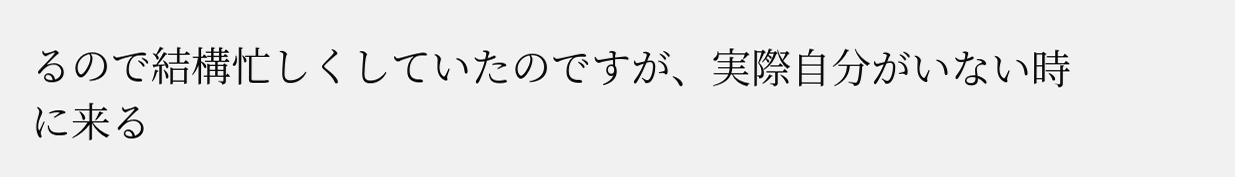るので結構忙しくしていたのですが、実際自分がいない時に来る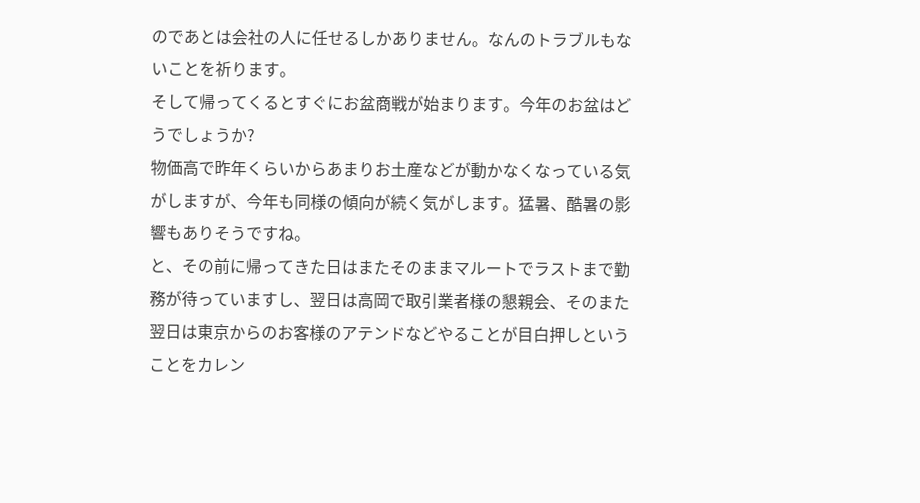のであとは会社の人に任せるしかありません。なんのトラブルもないことを祈ります。
そして帰ってくるとすぐにお盆商戦が始まります。今年のお盆はどうでしょうか?
物価高で昨年くらいからあまりお土産などが動かなくなっている気がしますが、今年も同様の傾向が続く気がします。猛暑、酷暑の影響もありそうですね。
と、その前に帰ってきた日はまたそのままマルートでラストまで勤務が待っていますし、翌日は高岡で取引業者様の懇親会、そのまた翌日は東京からのお客様のアテンドなどやることが目白押しということをカレン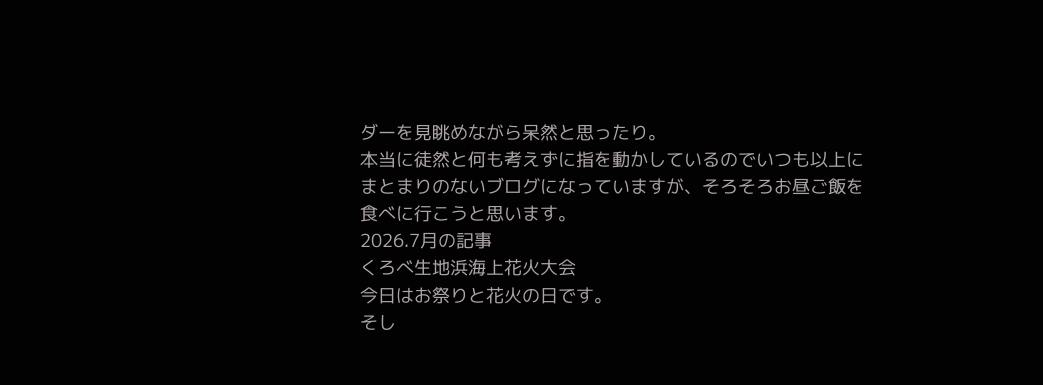ダーを見眺めながら呆然と思ったり。
本当に徒然と何も考えずに指を動かしているのでいつも以上にまとまりのないブログになっていますが、そろそろお昼ご飯を食べに行こうと思います。
2026.7月の記事
くろべ生地浜海上花火大会
今日はお祭りと花火の日です。
そし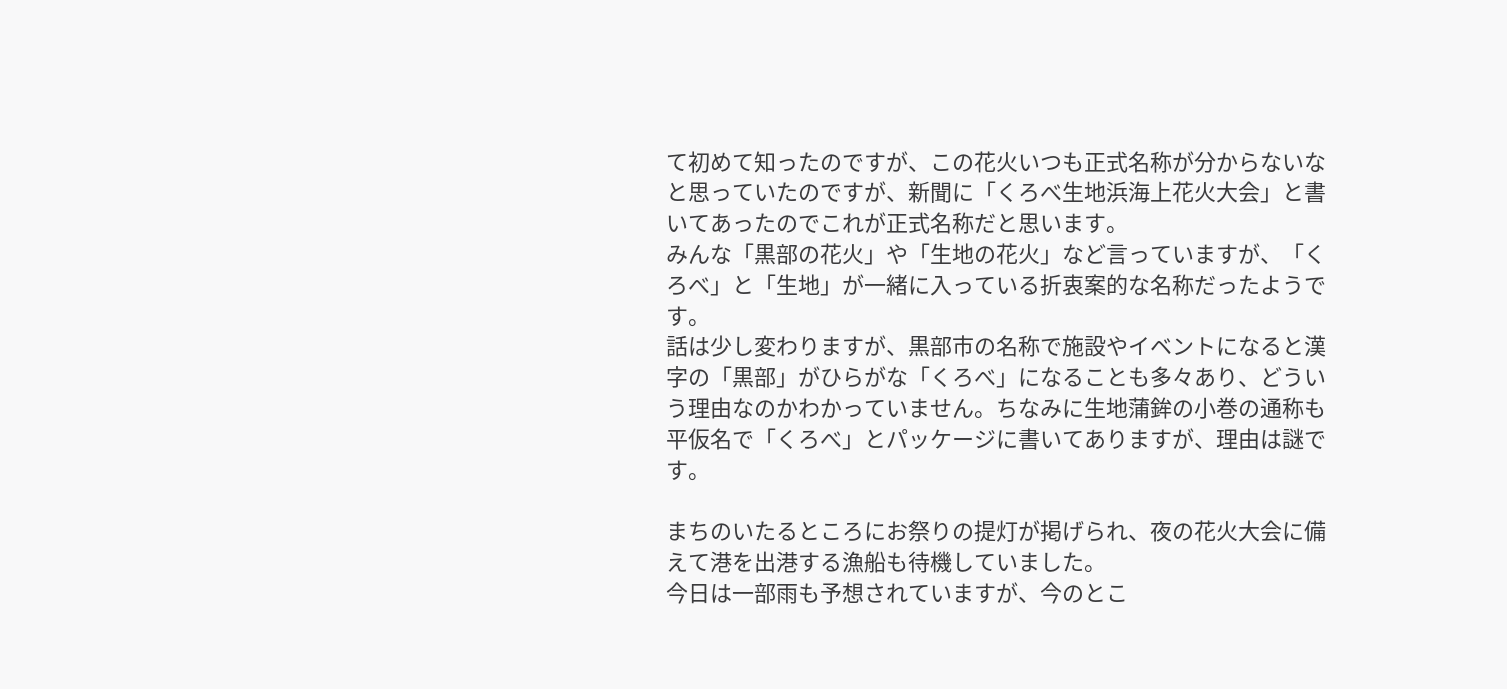て初めて知ったのですが、この花火いつも正式名称が分からないなと思っていたのですが、新聞に「くろべ生地浜海上花火大会」と書いてあったのでこれが正式名称だと思います。
みんな「黒部の花火」や「生地の花火」など言っていますが、「くろべ」と「生地」が一緒に入っている折衷案的な名称だったようです。
話は少し変わりますが、黒部市の名称で施設やイベントになると漢字の「黒部」がひらがな「くろべ」になることも多々あり、どういう理由なのかわかっていません。ちなみに生地蒲鉾の小巻の通称も平仮名で「くろべ」とパッケージに書いてありますが、理由は謎です。

まちのいたるところにお祭りの提灯が掲げられ、夜の花火大会に備えて港を出港する漁船も待機していました。
今日は一部雨も予想されていますが、今のとこ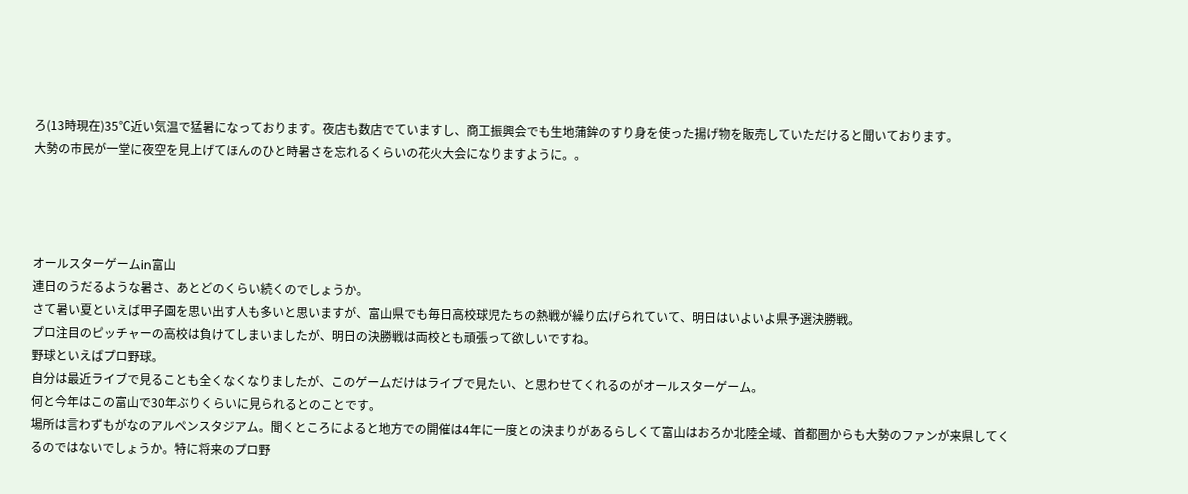ろ(13時現在)35℃近い気温で猛暑になっております。夜店も数店でていますし、商工振興会でも生地蒲鉾のすり身を使った揚げ物を販売していただけると聞いております。
大勢の市民が一堂に夜空を見上げてほんのひと時暑さを忘れるくらいの花火大会になりますように。。




オールスターゲームin富山
連日のうだるような暑さ、あとどのくらい続くのでしょうか。
さて暑い夏といえば甲子園を思い出す人も多いと思いますが、富山県でも毎日高校球児たちの熱戦が繰り広げられていて、明日はいよいよ県予選決勝戦。
プロ注目のピッチャーの高校は負けてしまいましたが、明日の決勝戦は両校とも頑張って欲しいですね。
野球といえばプロ野球。
自分は最近ライブで見ることも全くなくなりましたが、このゲームだけはライブで見たい、と思わせてくれるのがオールスターゲーム。
何と今年はこの富山で30年ぶりくらいに見られるとのことです。
場所は言わずもがなのアルペンスタジアム。聞くところによると地方での開催は4年に一度との決まりがあるらしくて富山はおろか北陸全域、首都圏からも大勢のファンが来県してくるのではないでしょうか。特に将来のプロ野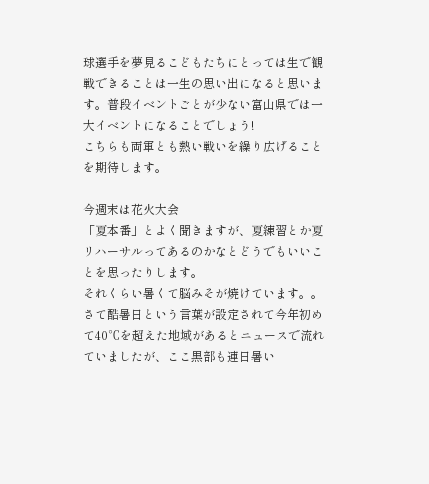球選手を夢見るこどもたちにとっては生で観戦できることは一生の思い出になると思います。普段イベントごとが少ない富山県では一大イベントになることでしょう!
こちらも両軍とも熱い戦いを繰り広げることを期待します。

今週末は花火大会
「夏本番」とよく聞きますが、夏練習とか夏リハーサルってあるのかなとどうでもいいことを思ったりします。
それくらい暑くて脳みそが焼けています。。
さて酷暑日という言葉が設定されて今年初めて40℃を超えた地域があるとニュースで流れていましたが、ここ黒部も連日暑い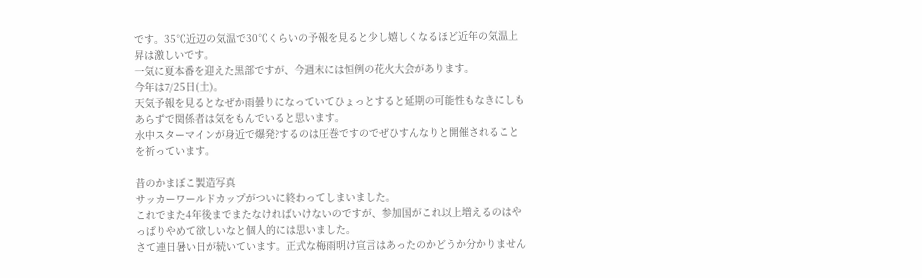です。35℃近辺の気温で30℃くらいの予報を見ると少し嬉しくなるほど近年の気温上昇は激しいです。
一気に夏本番を迎えた黒部ですが、今週末には恒例の花火大会があります。
今年は7/25日(土)。
天気予報を見るとなぜか雨曇りになっていてひょっとすると延期の可能性もなきにしもあらずで関係者は気をもんでいると思います。
水中スターマインが身近で爆発?するのは圧巻ですのでぜひすんなりと開催されることを祈っています。

昔のかまぼこ製造写真
サッカーワールドカップがついに終わってしまいました。
これでまた4年後までまたなければいけないのですが、参加国がこれ以上増えるのはやっぱりやめて欲しいなと個人的には思いました。
さて連日暑い日が続いています。正式な梅雨明け宣言はあったのかどうか分かりません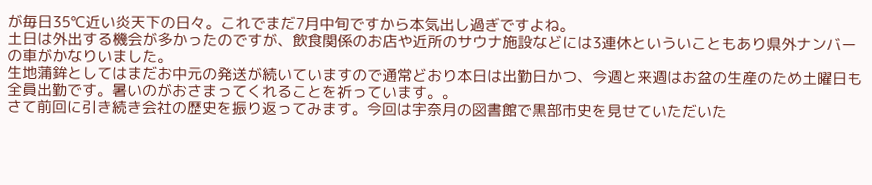が毎日35℃近い炎天下の日々。これでまだ7月中旬ですから本気出し過ぎですよね。
土日は外出する機会が多かったのですが、飲食関係のお店や近所のサウナ施設などには3連休といういこともあり県外ナンバーの車がかなりいました。
生地蒲鉾としてはまだお中元の発送が続いていますので通常どおり本日は出勤日かつ、今週と来週はお盆の生産のため土曜日も全員出勤です。暑いのがおさまってくれることを祈っています。。
さて前回に引き続き会社の歴史を振り返ってみます。今回は宇奈月の図書館で黒部市史を見せていただいた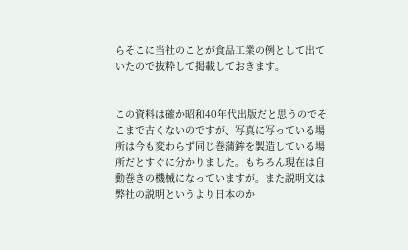らそこに当社のことが食品工業の例として出ていたので抜粋して掲載しておきます。


この資料は確か昭和40年代出版だと思うのでそこまで古くないのですが、写真に写っている場所は今も変わらず同じ巻蒲鉾を製造している場所だとすぐに分かりました。もちろん現在は自動巻きの機械になっていますが。また説明文は弊社の説明というより日本のか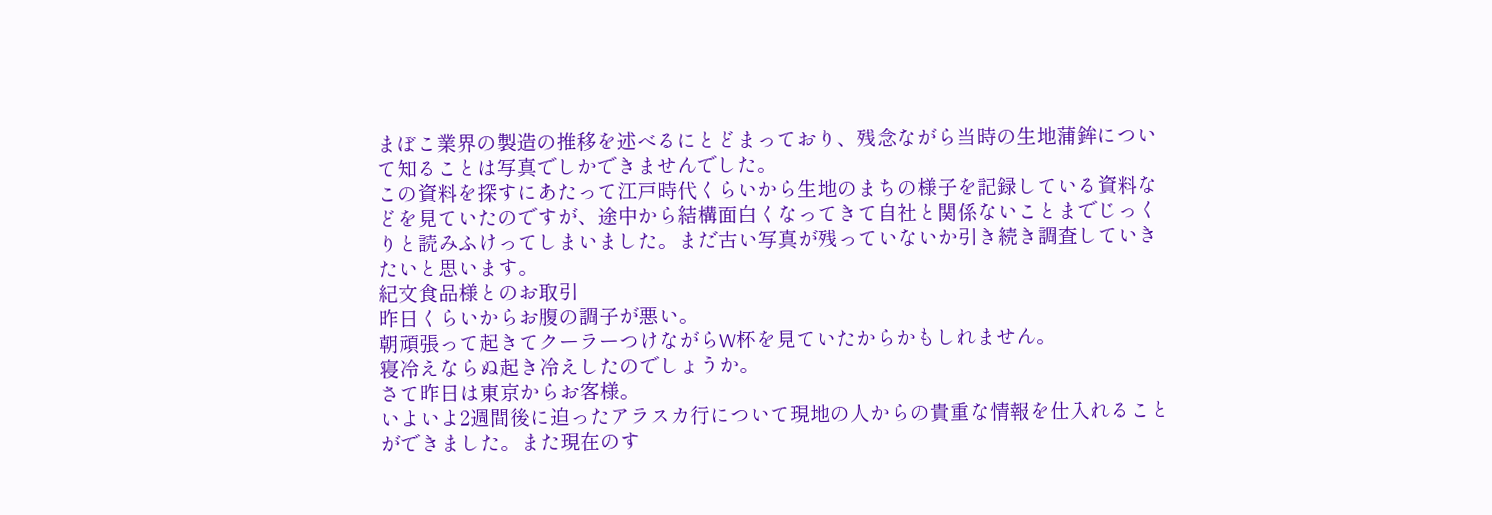まぼこ業界の製造の推移を述べるにとどまっており、残念ながら当時の生地蒲鉾について知ることは写真でしかできませんでした。
この資料を探すにあたって江戸時代くらいから生地のまちの様子を記録している資料などを見ていたのですが、途中から結構面白くなってきて自社と関係ないことまでじっくりと読みふけってしまいました。まだ古い写真が残っていないか引き続き調査していきたいと思います。
紀文食品様とのお取引
昨日くらいからお腹の調子が悪い。
朝頑張って起きてクーラーつけながらW杯を見ていたからかもしれません。
寝冷えならぬ起き冷えしたのでしょうか。
さて昨日は東京からお客様。
いよいよ2週間後に迫ったアラスカ行について現地の人からの貴重な情報を仕入れることができました。また現在のす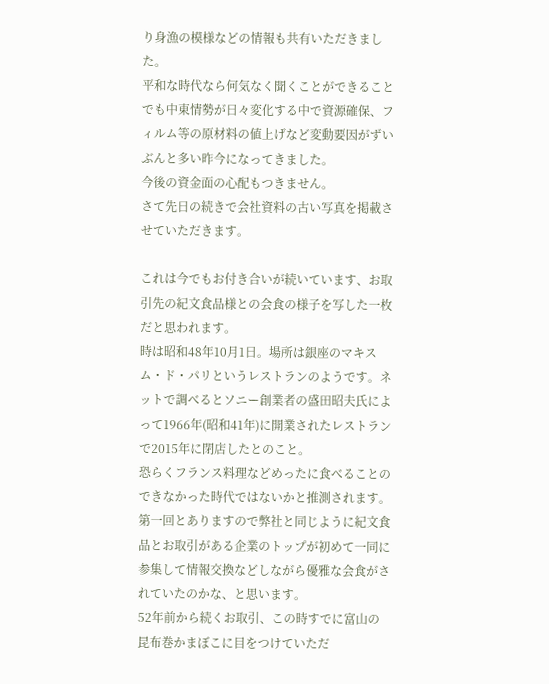り身漁の模様などの情報も共有いただきました。
平和な時代なら何気なく聞くことができることでも中東情勢が日々変化する中で資源確保、フィルム等の原材料の値上げなど変動要因がずいぶんと多い昨今になってきました。
今後の資金面の心配もつきません。
さて先日の続きで会社資料の古い写真を掲載させていただきます。

これは今でもお付き合いが続いています、お取引先の紀文食品様との会食の様子を写した一枚だと思われます。
時は昭和48年10月1日。場所は銀座のマキスム・ド・パリというレストランのようです。ネットで調べるとソニー創業者の盛田昭夫氏によって1966年(昭和41年)に開業されたレストランで2015年に閉店したとのこと。
恐らくフランス料理などめったに食べることのできなかった時代ではないかと推測されます。
第一回とありますので弊社と同じように紀文食品とお取引がある企業のトップが初めて一同に参集して情報交換などしながら優雅な会食がされていたのかな、と思います。
52年前から続くお取引、この時すでに富山の昆布巻かまぼこに目をつけていただ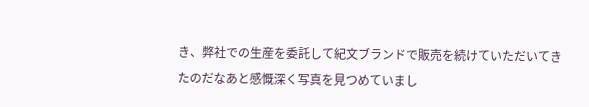き、弊社での生産を委託して紀文ブランドで販売を続けていただいてきたのだなあと感慨深く写真を見つめていまし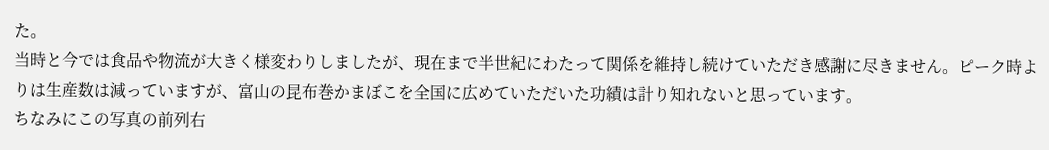た。
当時と今では食品や物流が大きく様変わりしましたが、現在まで半世紀にわたって関係を維持し続けていただき感謝に尽きません。ピーク時よりは生産数は減っていますが、富山の昆布巻かまぼこを全国に広めていただいた功績は計り知れないと思っています。
ちなみにこの写真の前列右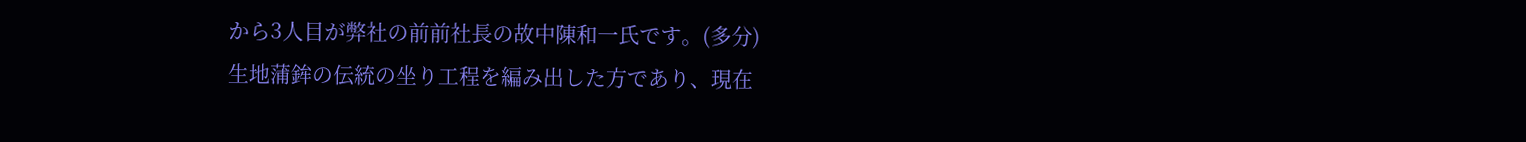から3人目が弊社の前前社長の故中陳和一氏です。(多分)
生地蒲鉾の伝統の坐り工程を編み出した方であり、現在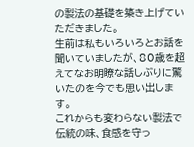の製法の基礎を築き上げていただきました。
生前は私もいろいろとお話を聞いていましたが、80歳を超えてなお明瞭な話しぶりに驚いたのを今でも思い出します。
これからも変わらない製法で伝統の味、食感を守っ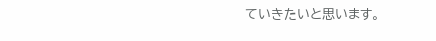ていきたいと思います。